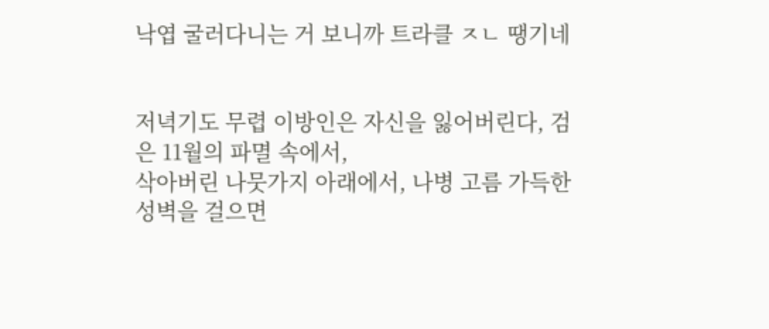낙엽 굴러다니는 거 보니까 트라클 ㅈㄴ 땡기네


저녁기도 무렵 이방인은 자신을 잃어버린다, 검은 11월의 파멸 속에서,
삭아버린 나뭇가지 아래에서, 나병 고름 가득한 성벽을 걸으면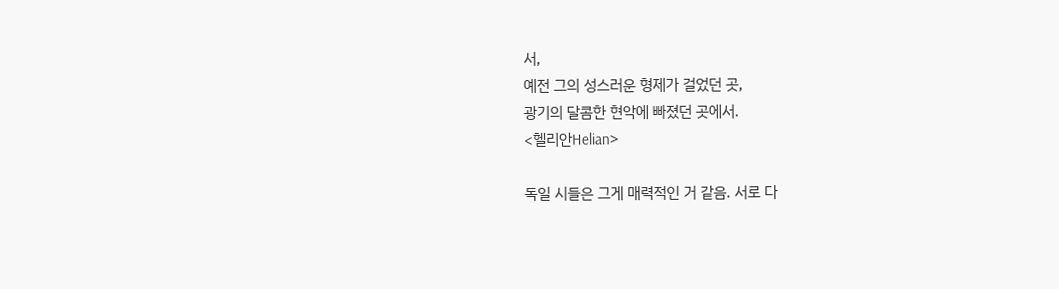서,
예전 그의 성스러운 형제가 걸었던 곳,
광기의 달콤한 현악에 빠졌던 곳에서.
<헬리안Helian>

독일 시들은 그게 매력적인 거 같음. 서로 다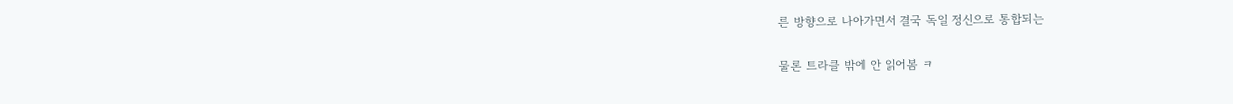른 방향으로 나아가면서 결국 독일 정신으로 통합되는

물론 트라클 밖에 안 읽어봄 ㅋ